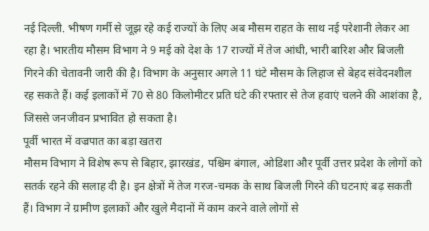नई दिल्ली. भीषण गर्मी से जूझ रहे कई राज्यों के लिए अब मौसम राहत के साथ नई परेशानी लेकर आ रहा है। भारतीय मौसम विभाग ने 9 मई को देश के 17 राज्यों में तेज आंधी, भारी बारिश और बिजली गिरने की चेतावनी जारी की है। विभाग के अनुसार अगले 11 घंटे मौसम के लिहाज से बेहद संवेदनशील रह सकते हैं। कई इलाकों में 70 से 80 किलोमीटर प्रति घंटे की रफ्तार से तेज हवाएं चलने की आशंका है, जिससे जनजीवन प्रभावित हो सकता है।
पूर्वी भारत में वज्रपात का बड़ा खतरा
मौसम विभाग ने विशेष रूप से बिहार, झारखंड, पश्चिम बंगाल, ओडिशा और पूर्वी उत्तर प्रदेश के लोगों को सतर्क रहने की सलाह दी है। इन क्षेत्रों में तेज गरज-चमक के साथ बिजली गिरने की घटनाएं बढ़ सकती हैं। विभाग ने ग्रामीण इलाकों और खुले मैदानों में काम करने वाले लोगों से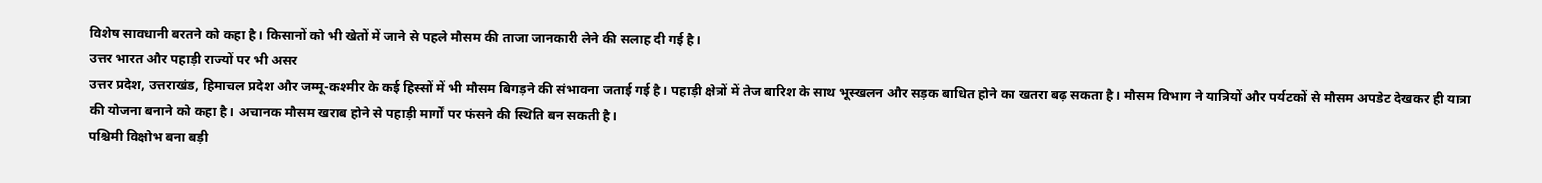विशेष सावधानी बरतने को कहा है। किसानों को भी खेतों में जाने से पहले मौसम की ताजा जानकारी लेने की सलाह दी गई है।
उत्तर भारत और पहाड़ी राज्यों पर भी असर
उत्तर प्रदेश, उत्तराखंड, हिमाचल प्रदेश और जम्मू-कश्मीर के कई हिस्सों में भी मौसम बिगड़ने की संभावना जताई गई है। पहाड़ी क्षेत्रों में तेज बारिश के साथ भूस्खलन और सड़क बाधित होने का खतरा बढ़ सकता है। मौसम विभाग ने यात्रियों और पर्यटकों से मौसम अपडेट देखकर ही यात्रा की योजना बनाने को कहा है। अचानक मौसम खराब होने से पहाड़ी मार्गों पर फंसने की स्थिति बन सकती है।
पश्चिमी विक्षोभ बना बड़ी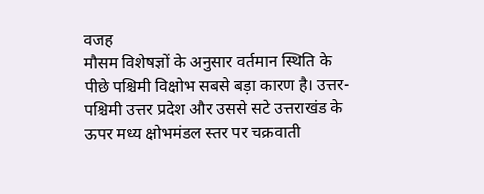वजह
मौसम विशेषज्ञों के अनुसार वर्तमान स्थिति के पीछे पश्चिमी विक्षोभ सबसे बड़ा कारण है। उत्तर-पश्चिमी उत्तर प्रदेश और उससे सटे उत्तराखंड के ऊपर मध्य क्षोभमंडल स्तर पर चक्रवाती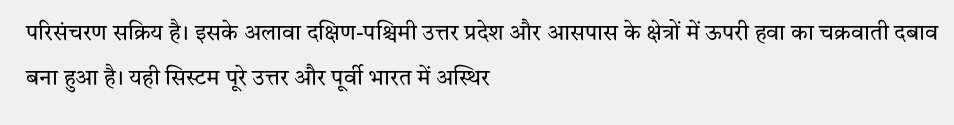परिसंचरण सक्रिय है। इसके अलावा दक्षिण-पश्चिमी उत्तर प्रदेश और आसपास के क्षेत्रों में ऊपरी हवा का चक्रवाती दबाव बना हुआ है। यही सिस्टम पूरे उत्तर और पूर्वी भारत में अस्थिर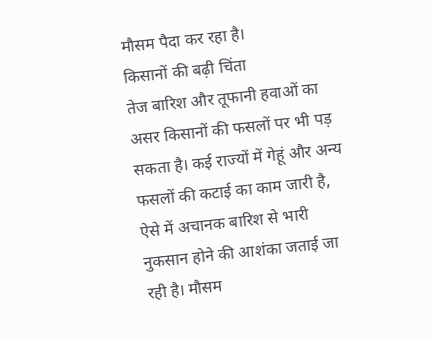मौसम पैदा कर रहा है।
किसानों की बढ़ी चिंता
तेज बारिश और तूफानी हवाओं का असर किसानों की फसलों पर भी पड़ सकता है। कई राज्यों में गेहूं और अन्य फसलों की कटाई का काम जारी है, ऐसे में अचानक बारिश से भारी नुकसान होने की आशंका जताई जा रही है। मौसम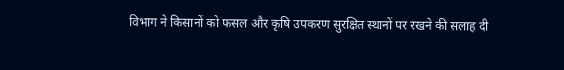विभाग ने किसानों को फसल और कृषि उपकरण सुरक्षित स्थानों पर रखने की सलाह दी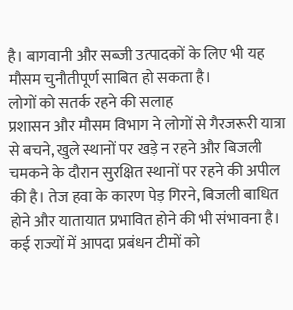है। बागवानी और सब्जी उत्पादकों के लिए भी यह मौसम चुनौतीपूर्ण साबित हो सकता है।
लोगों को सतर्क रहने की सलाह
प्रशासन और मौसम विभाग ने लोगों से गैरजरूरी यात्रा से बचने, खुले स्थानों पर खड़े न रहने और बिजली चमकने के दौरान सुरक्षित स्थानों पर रहने की अपील की है। तेज हवा के कारण पेड़ गिरने, बिजली बाधित होने और यातायात प्रभावित होने की भी संभावना है। कई राज्यों में आपदा प्रबंधन टीमों को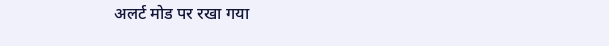अलर्ट मोड पर रखा गया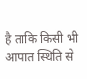है ताकि किसी भी आपात स्थिति से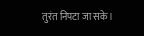तुरंत निपटा जा सके।